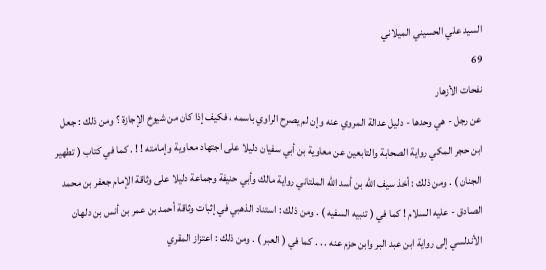السيد علي الحسيني الميلاني
69
نفحات الأزهار
عن رجل - هي وحدها - دليل عدالة المروي عنه وإن لم يصرح الراوي باسمه ، فكيف إذا كان من شيوخ الإجازة ؟ ومن ذلك : جعل ابن حجر المكي رواية الصحابة والتابعين عن معاوية بن أبي سفيان دليلا على اجتهاد معاوية وإمامته ! ! . كما في كتاب ( تطهير الجنان ) . ومن ذلك : أخذ سيف الله بن أسد الله الملتاني رواية مالك وأبي حنيفة وجماعة دليلا على وثاقة الإمام جعفر بن محمد الصادق - عليه السلام ! كما في ( تنبيه السفيه ) . ومن ذلك : استناد الذهبي في إثبات وثاقة أحمد بن عمر بن أنس بن دلهان الأندلسي إلى رواية ابن عبد البر وابن حزم عنه . . . كما في ( العبر ) . ومن ذلك : اعتزاز المقري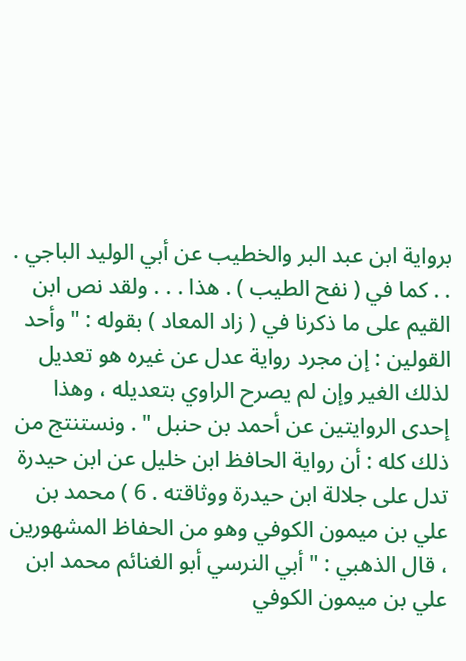برواية ابن عبد البر والخطيب عن أبي الوليد الباجي . . . كما في ( نفح الطيب ) . هذا . . . ولقد نص ابن القيم على ما ذكرنا في ( زاد المعاد ) بقوله : " وأحد القولين : إن مجرد رواية عدل عن غيره هو تعديل لذلك الغير وإن لم يصرح الراوي بتعديله ، وهذا إحدى الروايتين عن أحمد بن حنبل " . ونستنتج من ذلك كله : أن رواية الحافظ ابن خليل عن ابن حيدرة تدل على جلالة ابن حيدرة ووثاقته . 6 ) محمد بن علي بن ميمون الكوفي وهو من الحفاظ المشهورين ، قال الذهبي : " أبي النرسي أبو الغنائم محمد ابن علي بن ميمون الكوفي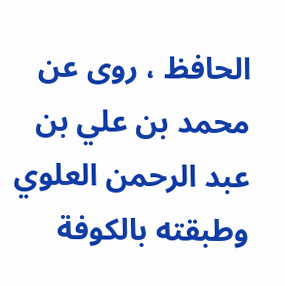الحافظ ، روى عن محمد بن علي بن عبد الرحمن العلوي وطبقته بالكوفة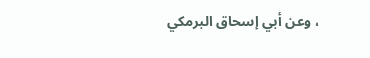، وعن أبي إسحاق البرمكي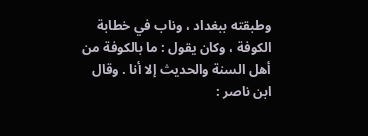وطبقته ببغداد ، وناب في خطابة الكوفة ، وكان يقول : ما بالكوفة من أهل السنة والحديث إلا أنا . وقال ابن ناصر :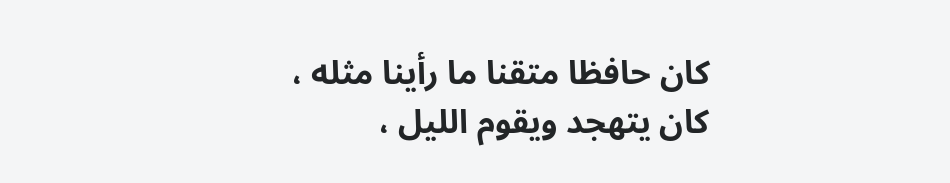كان حافظا متقنا ما رأينا مثله ، كان يتهجد ويقوم الليل ،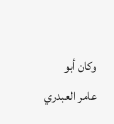وكان أبو عامر العبدري